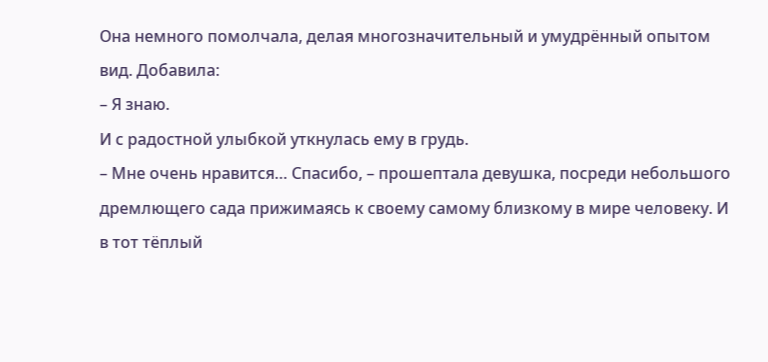Она немного помолчала, делая многозначительный и умудрённый опытом вид. Добавила:
– Я знаю.
И с радостной улыбкой уткнулась ему в грудь.
– Мне очень нравится… Спасибо, – прошептала девушка, посреди небольшого дремлющего сада прижимаясь к своему самому близкому в мире человеку. И в тот тёплый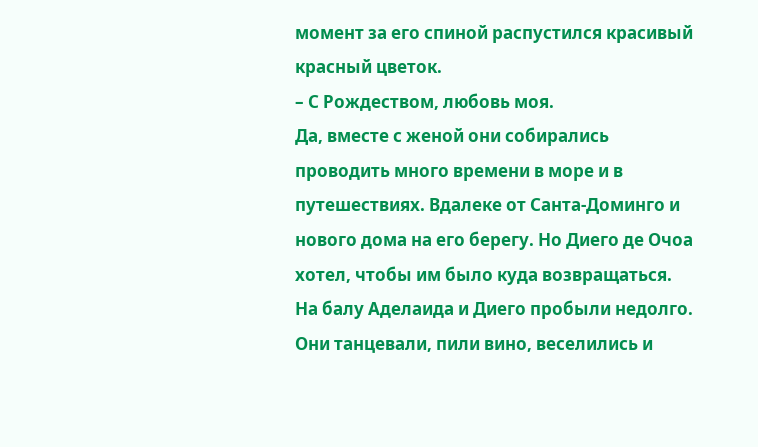момент за его спиной распустился красивый красный цветок.
– С Рождеством, любовь моя.
Да, вместе с женой они собирались проводить много времени в море и в путешествиях. Вдалеке от Санта-Доминго и нового дома на его берегу. Но Диего де Очоа хотел, чтобы им было куда возвращаться.
На балу Аделаида и Диего пробыли недолго. Они танцевали, пили вино, веселились и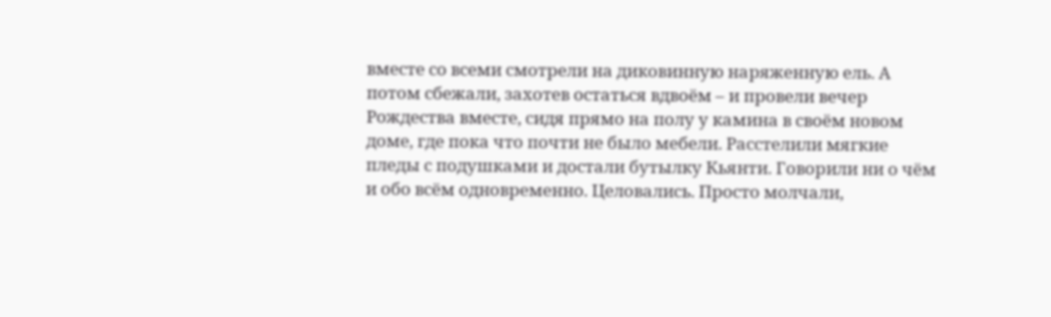вместе со всеми смотрели на диковинную наряженную ель. А потом сбежали, захотев остаться вдвоём – и провели вечер Рождества вместе, сидя прямо на полу у камина в своём новом доме, где пока что почти не было мебели. Расстелили мягкие пледы с подушками и достали бутылку Кьянти. Говорили ни о чём и обо всём одновременно. Целовались. Просто молчали,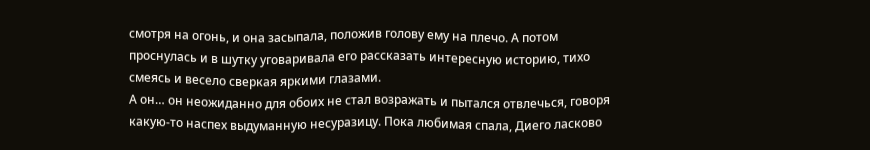смотря на огонь, и она засыпала, положив голову ему на плечо. А потом проснулась и в шутку уговаривала его рассказать интересную историю, тихо смеясь и весело сверкая яркими глазами.
А он… он неожиданно для обоих не стал возражать и пытался отвлечься, говоря какую-то наспех выдуманную несуразицу. Пока любимая спала, Диего ласково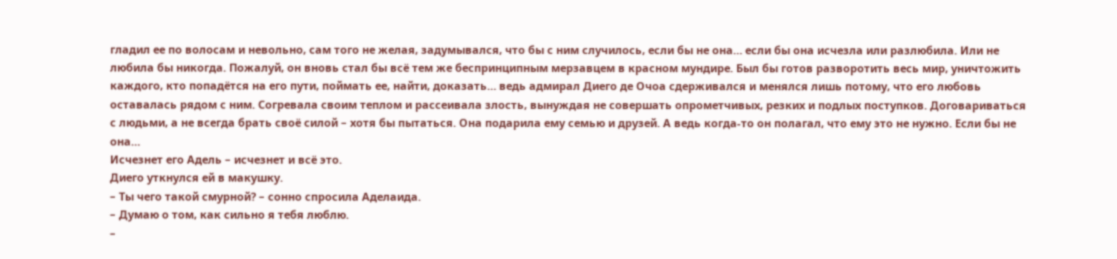гладил ее по волосам и невольно, сам того не желая, задумывался, что бы с ним случилось, если бы не она… если бы она исчезла или разлюбила. Или не любила бы никогда. Пожалуй, он вновь стал бы всё тем же беспринципным мерзавцем в красном мундире. Был бы готов разворотить весь мир, уничтожить каждого, кто попадётся на его пути, поймать ее, найти, доказать… ведь адмирал Диего де Очоа сдерживался и менялся лишь потому, что его любовь оставалась рядом с ним. Согревала своим теплом и рассеивала злость, вынуждая не совершать опрометчивых, резких и подлых поступков. Договариваться с людьми, а не всегда брать своё силой – хотя бы пытаться. Она подарила ему семью и друзей. А ведь когда-то он полагал, что ему это не нужно. Если бы не она…
Исчезнет его Адель – исчезнет и всё это.
Диего уткнулся ей в макушку.
– Ты чего такой смурной? – сонно спросила Аделаида.
– Думаю о том, как сильно я тебя люблю.
–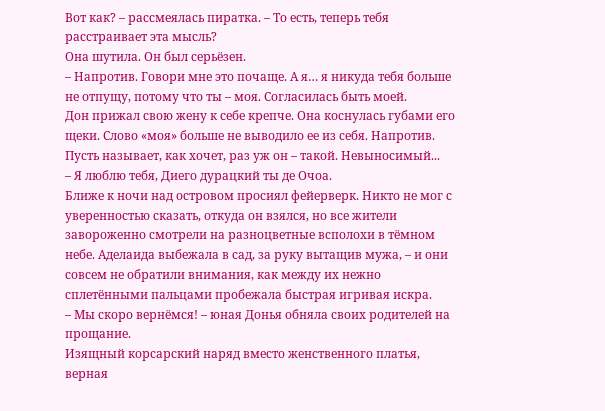Вот как? – рассмеялась пиратка. – То есть, теперь тебя расстраивает эта мысль?
Она шутила. Он был серьёзен.
– Напротив. Говори мне это почаще. А я… я никуда тебя больше не отпущу, потому что ты – моя. Согласилась быть моей.
Дон прижал свою жену к себе крепче. Она коснулась губами его щеки. Слово «моя» больше не выводило ее из себя. Напротив. Пусть называет, как хочет, раз уж он – такой. Невыносимый...
– Я люблю тебя, Диего дурацкий ты де Очоа.
Ближе к ночи над островом просиял фейерверк. Никто не мог с уверенностью сказать, откуда он взялся, но все жители завороженно смотрели на разноцветные всполохи в тёмном небе. Аделаида выбежала в сад, за руку вытащив мужа, – и они совсем не обратили внимания, как между их нежно сплетёнными пальцами пробежала быстрая игривая искра.
– Мы скоро вернёмся! – юная Донья обняла своих родителей на прощание.
Изящный корсарский наряд вместо женственного платья, верная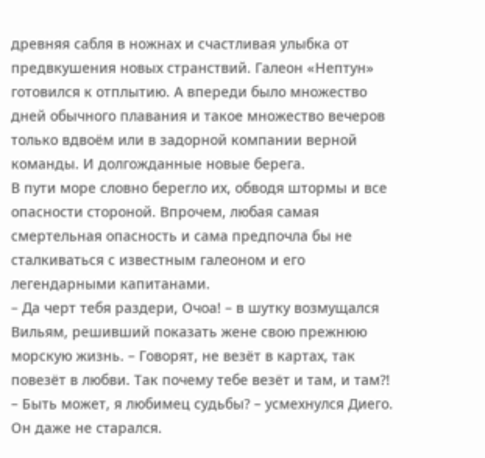древняя сабля в ножнах и счастливая улыбка от предвкушения новых странствий. Галеон «Нептун» готовился к отплытию. А впереди было множество дней обычного плавания и такое множество вечеров только вдвоём или в задорной компании верной команды. И долгожданные новые берега.
В пути море словно берегло их, обводя штормы и все опасности стороной. Впрочем, любая самая смертельная опасность и сама предпочла бы не сталкиваться с известным галеоном и его легендарными капитанами.
– Да черт тебя раздери, Очоа! – в шутку возмущался Вильям, решивший показать жене свою прежнюю морскую жизнь. – Говорят, не везёт в картах, так повезёт в любви. Так почему тебе везёт и там, и там?!
– Быть может, я любимец судьбы? – усмехнулся Диего. Он даже не старался.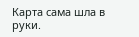Карта сама шла в руки.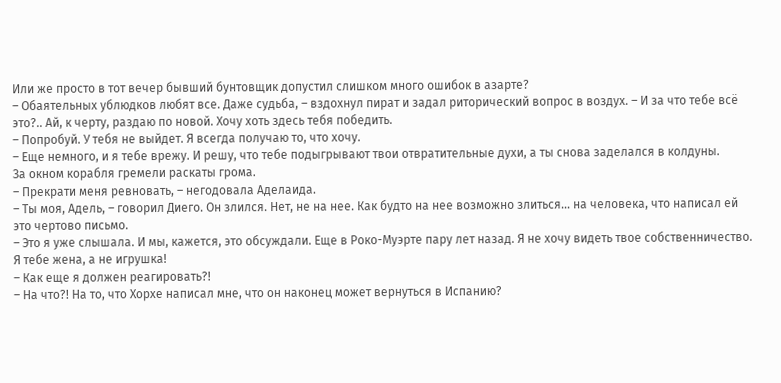Или же просто в тот вечер бывший бунтовщик допустил слишком много ошибок в азарте?
– Обаятельных ублюдков любят все. Даже судьба, – вздохнул пират и задал риторический вопрос в воздух. – И за что тебе всё это?.. Ай, к черту, раздаю по новой. Хочу хоть здесь тебя победить.
– Попробуй. У тебя не выйдет. Я всегда получаю то, что хочу.
– Еще немного, и я тебе врежу. И решу, что тебе подыгрывают твои отвратительные духи, а ты снова заделался в колдуны.
За окном корабля гремели раскаты грома.
– Прекрати меня ревновать, – негодовала Аделаида.
– Ты моя, Адель, – говорил Диего. Он злился. Нет, не на нее. Как будто на нее возможно злиться… на человека, что написал ей это чертово письмо.
– Это я уже слышала. И мы, кажется, это обсуждали. Еще в Роко-Муэрте пару лет назад. Я не хочу видеть твое собственничество. Я тебе жена, а не игрушка!
– Как еще я должен реагировать?!
– На что?! На то, что Хорхе написал мне, что он наконец может вернуться в Испанию?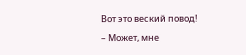Вот это веский повод!
– Может, мне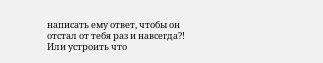написать ему ответ, чтобы он отстал от тебя раз и навсегда?! Или устроить что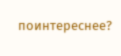поинтереснее?